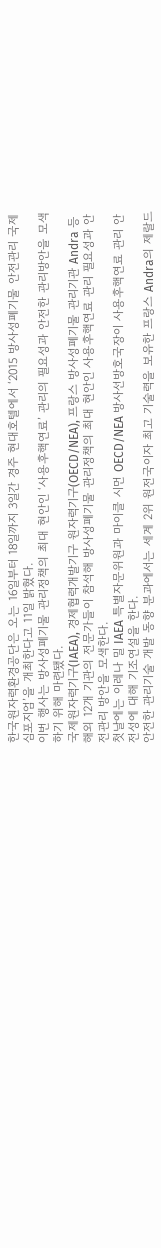한국원자력환경공단은 오는 16일부터 18일까지 3일간 경주 현대호텔에서 ‘2015 방사성폐기물 안전관리 국제심포지엄’을 개최한다고 11일 밝혔다.
이번 행사는 방사성폐기물 관리정책의 최대 현안인 ‘사용후핵연료’ 관리의 필요성과 안전한 관리방안을 모색하기 위해 마련됐다.
국제원자력기구(IAEA), 경제협력개발기구 원자력기구(OECD/NEA), 프랑스 방사성폐기물 관리기관 Andra 등 해외 12개 기관의 전문가들이 참석해 방사성폐기물 관리정책의 최대 현안인 사용후핵연료 관리 필요성과 안전관리 방안을 모색한다.
첫날에는 이레나 밀 IAEA 특별자문위원과 마이클 시먼 OECD/NEA 방사선방호국장이 사용후핵연료 관리 안전성에 대해 기조연설을 한다.
안전한 관리기술 개발 동향 분과에서는 세계 2위 원전국이자 최고 기술력을 보유한 프랑스 Andra의 제랄드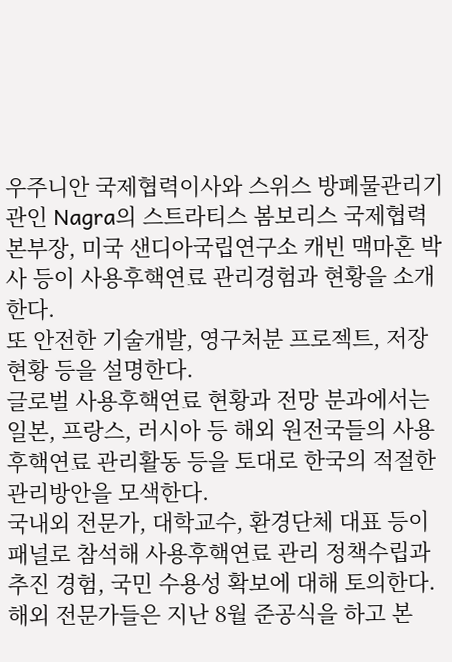우주니안 국제협력이사와 스위스 방폐물관리기관인 Nagra의 스트라티스 봄보리스 국제협력본부장, 미국 샌디아국립연구소 캐빈 맥마혼 박사 등이 사용후핵연료 관리경험과 현황을 소개한다.
또 안전한 기술개발, 영구처분 프로젝트, 저장현황 등을 설명한다.
글로벌 사용후핵연료 현황과 전망 분과에서는 일본, 프랑스, 러시아 등 해외 원전국들의 사용후핵연료 관리활동 등을 토대로 한국의 적절한 관리방안을 모색한다.
국내외 전문가, 대학교수, 환경단체 대표 등이 패널로 참석해 사용후핵연료 관리 정책수립과 추진 경험, 국민 수용성 확보에 대해 토의한다.
해외 전문가들은 지난 8월 준공식을 하고 본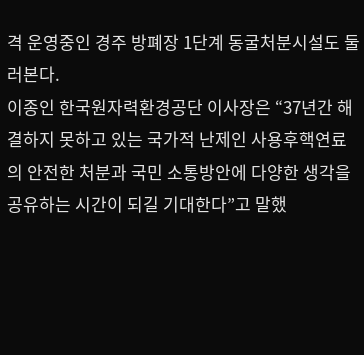격 운영중인 경주 방폐장 1단계 동굴처분시설도 둘러본다.
이종인 한국원자력환경공단 이사장은 “37년간 해결하지 못하고 있는 국가적 난제인 사용후핵연료의 안전한 처분과 국민 소통방안에 다양한 생각을 공유하는 시간이 되길 기대한다”고 말했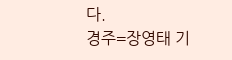다.
경주=장영태 기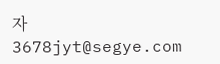자 3678jyt@segye.com